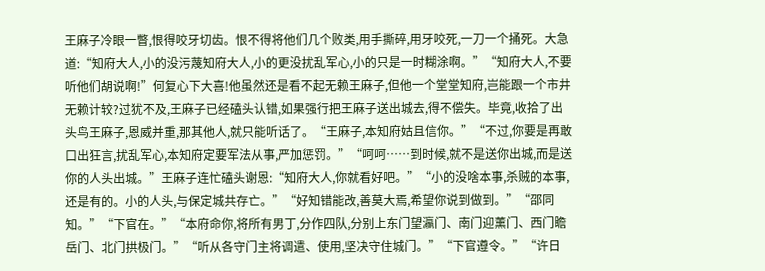王麻子冷眼一瞥,恨得咬牙切齿。恨不得将他们几个败类,用手撕碎,用牙咬死,一刀一个捅死。大急道:“知府大人,小的没污蔑知府大人,小的更没扰乱军心,小的只是一时糊涂啊。”“知府大人,不要听他们胡说啊!”何复心下大喜!他虽然还是看不起无赖王麻子,但他一个堂堂知府,岂能跟一个市井无赖计较?过犹不及,王麻子已经磕头认错,如果强行把王麻子送出城去,得不偿失。毕竟,收拾了出头鸟王麻子,恩威并重,那其他人,就只能听话了。“王麻子,本知府姑且信你。”“不过,你要是再敢口出狂言,扰乱军心,本知府定要军法从事,严加惩罚。”“呵呵……到时候,就不是送你出城,而是送你的人头出城。”王麻子连忙磕头谢恩:“知府大人,你就看好吧。”“小的没啥本事,杀贼的本事,还是有的。小的人头,与保定城共存亡。”“好知错能改,善莫大焉,希望你说到做到。”“邵同知。”“下官在。”“本府命你,将所有男丁,分作四队,分别上东门望瀛门、南门迎薰门、西门瞻岳门、北门拱极门。”“听从各守门主将调遣、使用,坚决守住城门。”“下官遵令。”“许日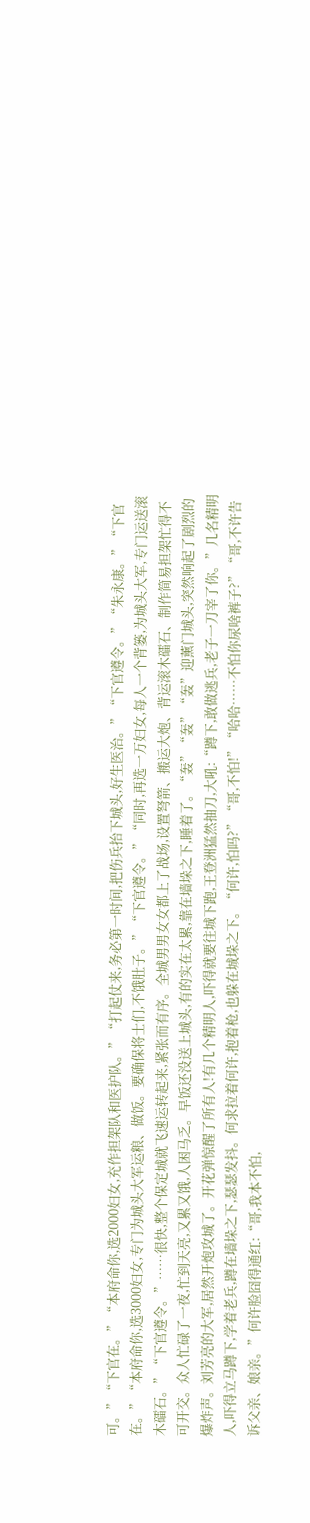可。”“下官在。”“本府命你,选2000妇女,充作担架队和医护队。”“打起仗来,务必第一时间,把伤兵抬下城头,好生医治。”“下官遵令。”“朱永康。”“下官在。”“本府命你,选3000妇女,专门为城头大军运粮、做饭。要确保将士们,不饿肚子。”“下官遵令。”“同时,再选一万妇女,每人一个背篓,为城头大军,专门运送滚木礌石。”“下官遵令。”……很快,整个保定城就飞速运转起来,紧张而有序。全城男男女女都上了战场,设置弩箭、搬运大炮、背运滚木礌石、制作简易担架忙得不可开交。众人忙碌了一夜,忙到天亮,又累又饿,人困马乏。早饭还没送上城头,有的实在太累,靠在墙垛之下,睡着了。“轰”“轰”“轰”迎薰门城头,突然响起了剧烈的爆炸声。刘芳亮的大军,居然开炮攻城了。开花弹惊醒了所有人!有几个精明人,吓得就要往城下跑,王登洲猛然抽刀,大吼:“蹲下,敢做逃兵,老子一刀宰了你。”几名精明人,吓得立马蹲下,学着老兵,蹲在墙垛之下,瑟瑟发抖。何求拉着何许,抱着枪,也躲在城垛之下。“何许,怕吗?”“哥,不怕!”“哈哈……不怕你尿啥裤子?”“哥,不许告诉父亲、娘亲。”何许脸囧得通红:“哥,我本不怕,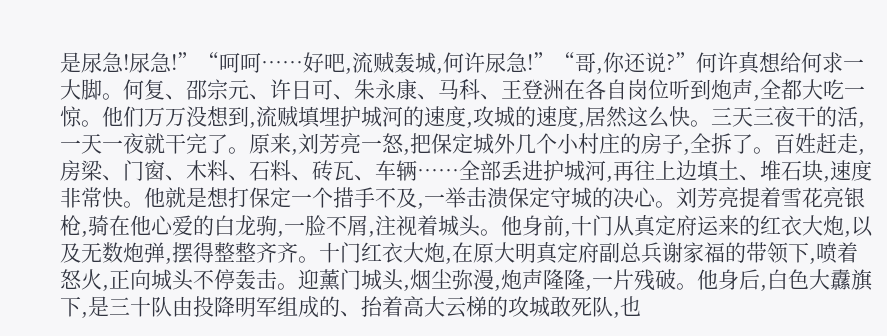是尿急!尿急!”“呵呵……好吧,流贼轰城,何许尿急!”“哥,你还说?”何许真想给何求一大脚。何复、邵宗元、许日可、朱永康、马科、王登洲在各自岗位听到炮声,全都大吃一惊。他们万万没想到,流贼填埋护城河的速度,攻城的速度,居然这么快。三天三夜干的活,一天一夜就干完了。原来,刘芳亮一怒,把保定城外几个小村庄的房子,全拆了。百姓赶走,房梁、门窗、木料、石料、砖瓦、车辆……全部丢进护城河,再往上边填土、堆石块,速度非常快。他就是想打保定一个措手不及,一举击溃保定守城的决心。刘芳亮提着雪花亮银枪,骑在他心爱的白龙驹,一脸不屑,注视着城头。他身前,十门从真定府运来的红衣大炮,以及无数炮弹,摆得整整齐齐。十门红衣大炮,在原大明真定府副总兵谢家福的带领下,喷着怒火,正向城头不停轰击。迎薰门城头,烟尘弥漫,炮声隆隆,一片残破。他身后,白色大纛旗下,是三十队由投降明军组成的、抬着高大云梯的攻城敢死队,也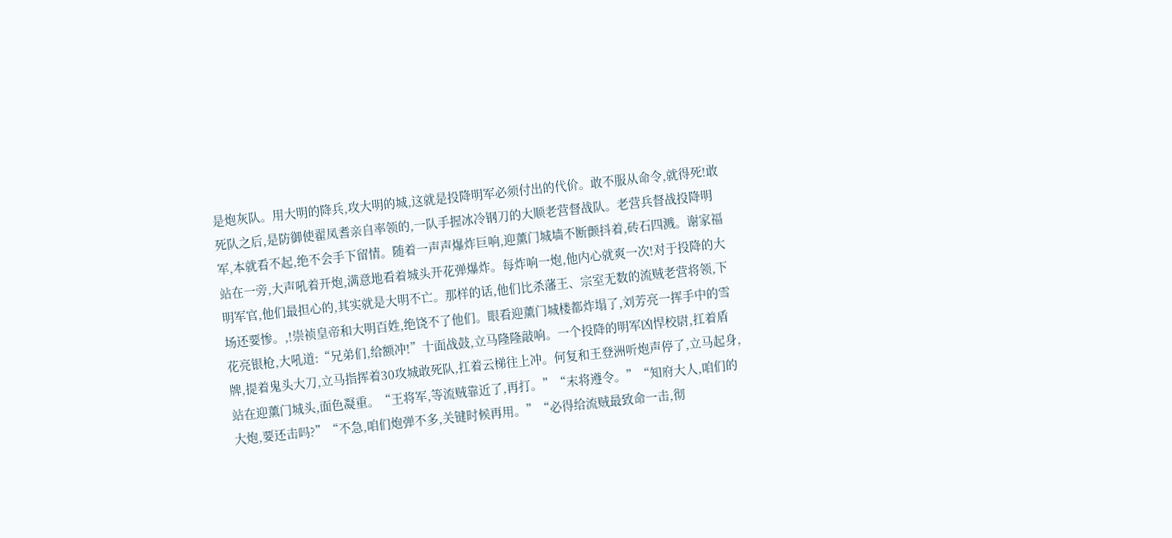是炮灰队。用大明的降兵,攻大明的城,这就是投降明军必须付出的代价。敢不服从命令,就得死!敢死队之后,是防御使翟凤耆亲自率领的,一队手握冰冷钢刀的大顺老营督战队。老营兵督战投降明军,本就看不起,绝不会手下留情。随着一声声爆炸巨响,迎薰门城墙不断颤抖着,砖石四溅。谢家福站在一旁,大声吼着开炮,满意地看着城头开花弹爆炸。每炸响一炮,他内心就爽一次!对于投降的大明军官,他们最担心的,其实就是大明不亡。那样的话,他们比杀藩王、宗室无数的流贼老营将领,下场还要惨。,!崇祯皇帝和大明百姓,绝饶不了他们。眼看迎薰门城楼都炸塌了,刘芳亮一挥手中的雪花亮银枪,大吼道:“兄弟们,给额冲!”十面战鼓,立马隆隆敲响。一个投降的明军凶悍校尉,扛着盾牌,提着鬼头大刀,立马指挥着30攻城敢死队,扛着云梯往上冲。何复和王登洲听炮声停了,立马起身,站在迎薰门城头,面色凝重。“王将军,等流贼靠近了,再打。”“末将遵令。”“知府大人,咱们的大炮,要还击吗?”“不急,咱们炮弹不多,关键时候再用。”“必得给流贼最致命一击,彻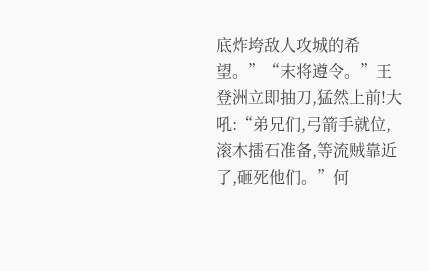底炸垮敌人攻城的希望。”“末将遵令。”王登洲立即抽刀,猛然上前!大吼:“弟兄们,弓箭手就位,滚木擂石准备,等流贼靠近了,砸死他们。”何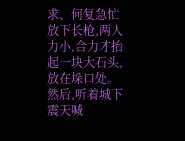求、何复急忙放下长枪,两人力小,合力才抬起一块大石头,放在垛口处。然后,听着城下震天喊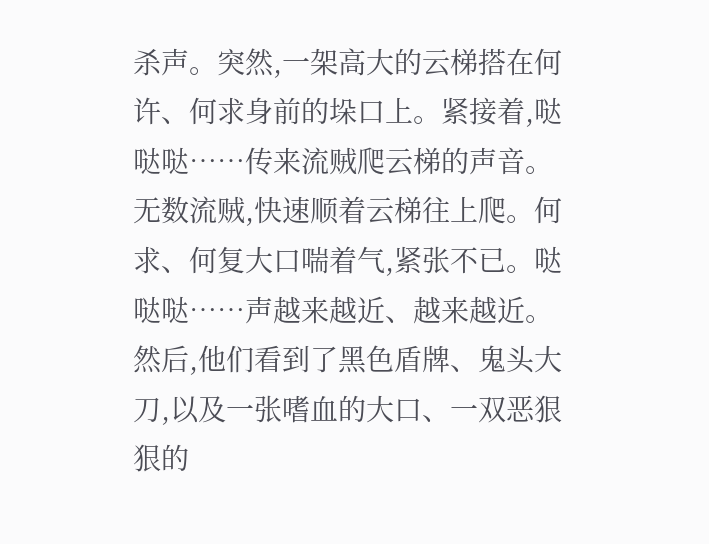杀声。突然,一架高大的云梯搭在何许、何求身前的垛口上。紧接着,哒哒哒……传来流贼爬云梯的声音。无数流贼,快速顺着云梯往上爬。何求、何复大口喘着气,紧张不已。哒哒哒……声越来越近、越来越近。然后,他们看到了黑色盾牌、鬼头大刀,以及一张嗜血的大口、一双恶狠狠的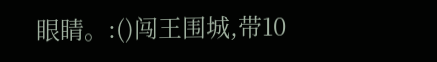眼睛。:()闯王围城,带10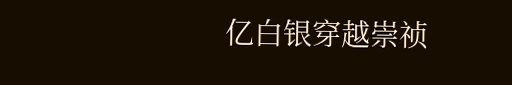亿白银穿越崇祯